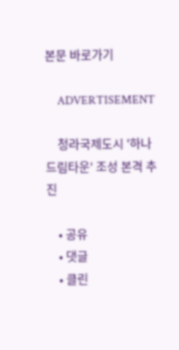본문 바로가기

    ADVERTISEMENT

    청라국제도시 '하나드림타운' 조성 본격 추진

    • 공유
    • 댓글
    • 클린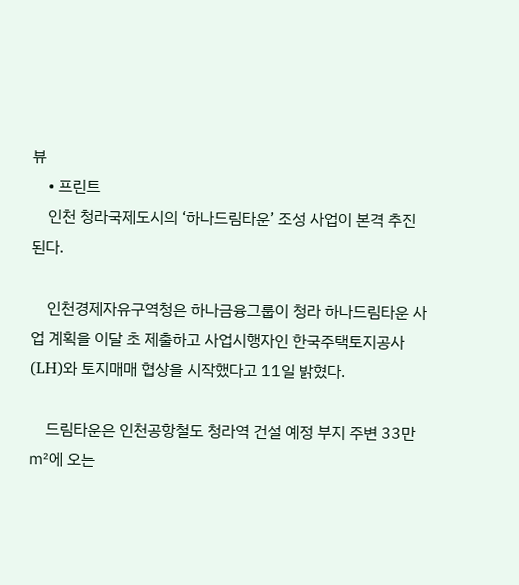뷰
    • 프린트
    인천 청라국제도시의 ‘하나드림타운’ 조성 사업이 본격 추진된다.

    인천경제자유구역청은 하나금융그룹이 청라 하나드림타운 사업 계획을 이달 초 제출하고 사업시행자인 한국주택토지공사(LH)와 토지매매 협상을 시작했다고 11일 밝혔다.

    드림타운은 인천공항철도 청라역 건설 예정 부지 주변 33만㎡에 오는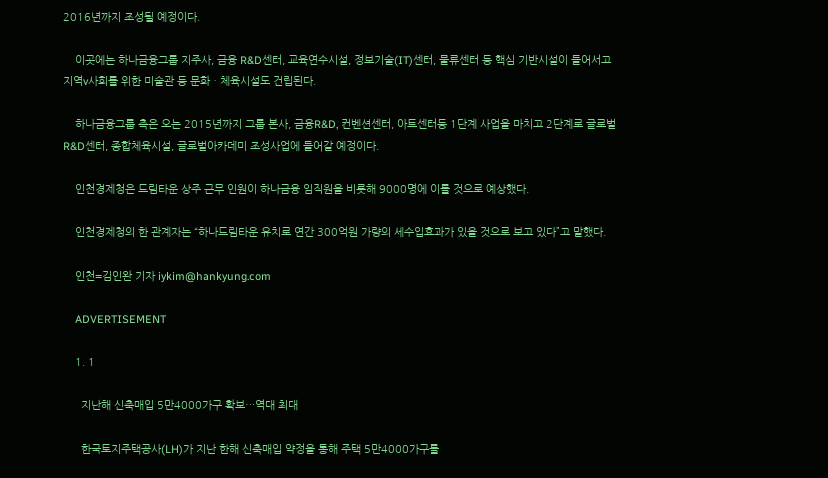2016년까지 조성될 예정이다.

    이곳에는 하나금융그룹 지주사, 금융 R&D센터, 교육연수시설, 정보기술(IT)센터, 물류센터 등 핵심 기반시설이 들어서고 지역v사회를 위한 미술관 등 문화ㆍ체육시설도 건립된다.

    하나금융그룹 측은 오는 2015년까지 그룹 본사, 금융R&D, 컨벤션센터, 아트센터등 1단계 사업을 마치고 2단계로 글로벌 R&D센터, 종합체육시설, 글로벌아카데미 조성사업에 들어갈 예정이다.

    인천경제청은 드림타운 상주 근무 인원이 하나금융 임직원을 비롯해 9000명에 이를 것으로 예상했다.

    인천경제청의 한 관계자는 “하나드림타운 유치로 연간 300억원 가량의 세수입효과가 있을 것으로 보고 있다”고 말했다.

    인천=김인완 기자 iykim@hankyung.com

    ADVERTISEMENT

    1. 1

      지난해 신축매입 5만4000가구 확보…역대 최대

      한국토지주택공사(LH)가 지난 한해 신축매입 약정을 통해 주택 5만4000가구를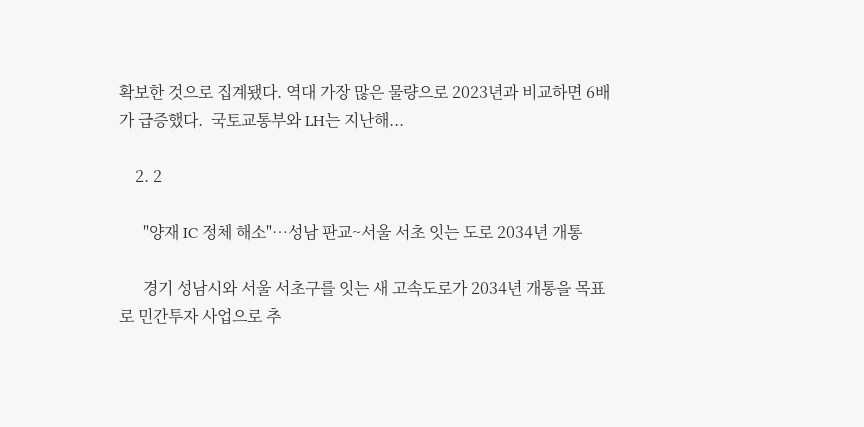확보한 것으로 집계됐다. 역대 가장 많은 물량으로 2023년과 비교하면 6배가 급증했다.  국토교통부와 LH는 지난해...

    2. 2

      "양재 IC 정체 해소"…성남 판교~서울 서초 잇는 도로 2034년 개통

      경기 성남시와 서울 서초구를 잇는 새 고속도로가 2034년 개통을 목표로 민간투자 사업으로 추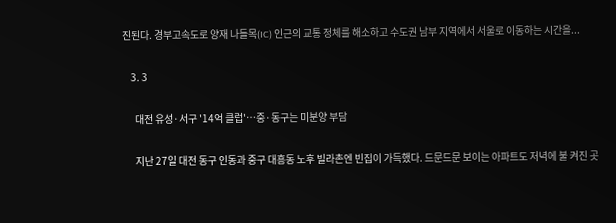진된다. 경부고속도로 양재 나들목(IC) 인근의 교통 정체를 해소하고 수도권 남부 지역에서 서울로 이동하는 시간을...

    3. 3

      대전 유성·서구 '14억 클럽'…중·동구는 미분양 부담

      지난 27일 대전 동구 인동과 중구 대흥동 노후 빌라촌엔 빈집이 가득했다. 드문드문 보이는 아파트도 저녁에 불 켜진 곳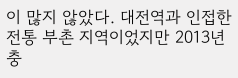이 많지 않았다. 대전역과 인접한 전통 부촌 지역이었지만 2013년 충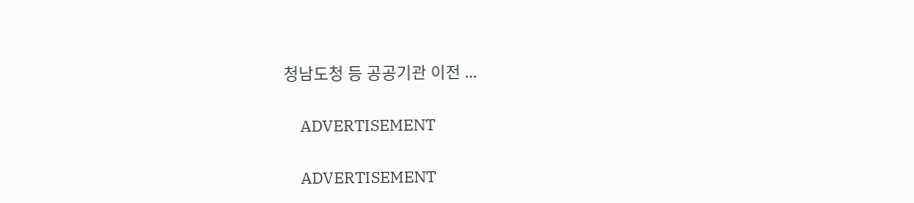청남도청 등 공공기관 이전 ...

    ADVERTISEMENT

    ADVERTISEMENT